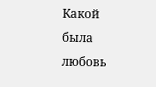Какой была любовь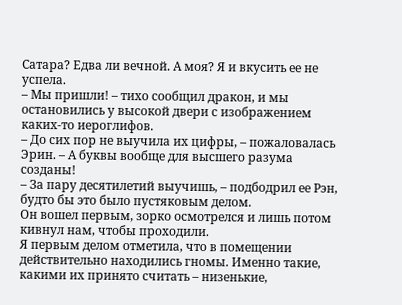Сатара? Едва ли вечной. А моя? Я и вкусить ее не успела.
– Мы пришли! – тихо сообщил дракон, и мы остановились у высокой двери с изображением каких-то иероглифов.
– До сих пор не выучила их цифры, – пожаловалась Эрин. – А буквы вообще для высшего разума созданы!
– За пару десятилетий выучишь, – подбодрил ее Рэн, будто бы это было пустяковым делом.
Он вошел первым, зорко осмотрелся и лишь потом кивнул нам, чтобы проходили.
Я первым делом отметила, что в помещении действительно находились гномы. Именно такие, какими их принято считать – низенькие,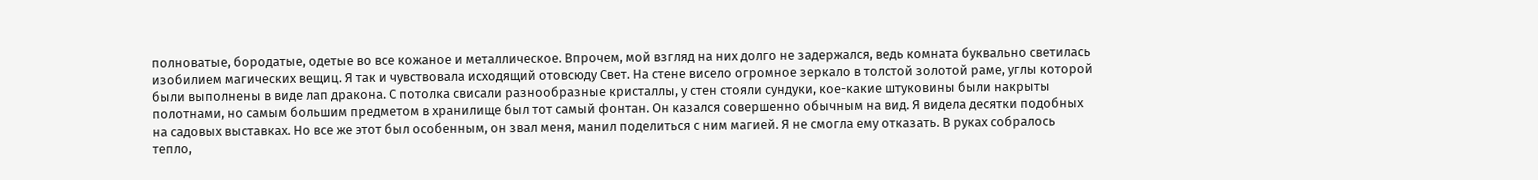полноватые, бородатые, одетые во все кожаное и металлическое. Впрочем, мой взгляд на них долго не задержался, ведь комната буквально светилась изобилием магических вещиц. Я так и чувствовала исходящий отовсюду Свет. На стене висело огромное зеркало в толстой золотой раме, углы которой были выполнены в виде лап дракона. С потолка свисали разнообразные кристаллы, у стен стояли сундуки, кое-какие штуковины были накрыты полотнами, но самым большим предметом в хранилище был тот самый фонтан. Он казался совершенно обычным на вид. Я видела десятки подобных на садовых выставках. Но все же этот был особенным, он звал меня, манил поделиться с ним магией. Я не смогла ему отказать. В руках собралось тепло,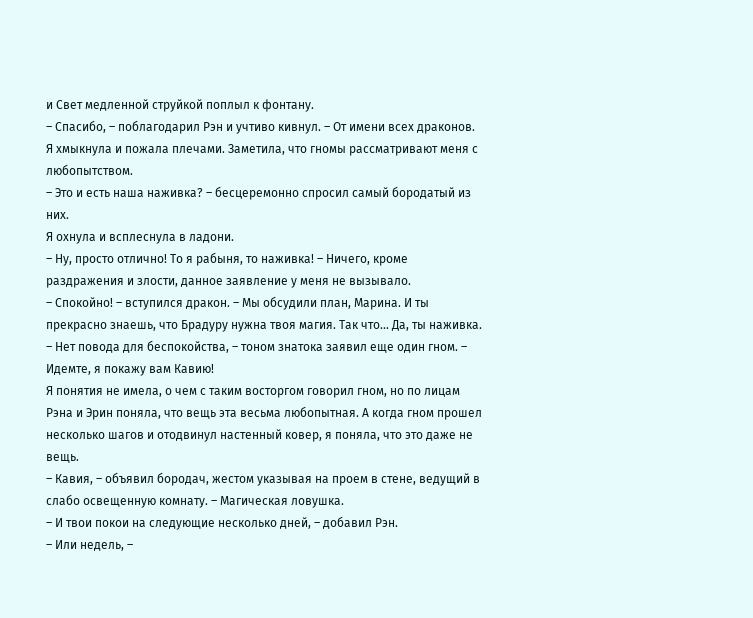и Свет медленной струйкой поплыл к фонтану.
– Спасибо, – поблагодарил Рэн и учтиво кивнул. – От имени всех драконов.
Я хмыкнула и пожала плечами. Заметила, что гномы рассматривают меня с любопытством.
– Это и есть наша наживка? – бесцеремонно спросил самый бородатый из них.
Я охнула и всплеснула в ладони.
– Ну, просто отлично! То я рабыня, то наживка! – Ничего, кроме раздражения и злости, данное заявление у меня не вызывало.
– Спокойно! – вступился дракон. – Мы обсудили план, Марина. И ты прекрасно знаешь, что Брадуру нужна твоя магия. Так что… Да, ты наживка.
– Нет повода для беспокойства, – тоном знатока заявил еще один гном. – Идемте, я покажу вам Кавию!
Я понятия не имела, о чем с таким восторгом говорил гном, но по лицам Рэна и Эрин поняла, что вещь эта весьма любопытная. А когда гном прошел несколько шагов и отодвинул настенный ковер, я поняла, что это даже не вещь.
– Кавия, – объявил бородач, жестом указывая на проем в стене, ведущий в слабо освещенную комнату. – Магическая ловушка.
– И твои покои на следующие несколько дней, – добавил Рэн.
– Или недель, –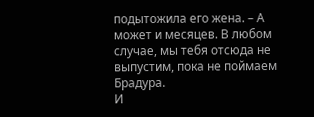подытожила его жена. – А может и месяцев. В любом случае, мы тебя отсюда не выпустим, пока не поймаем Брадура.
И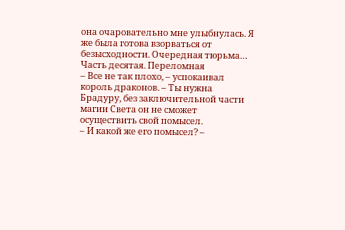она очаровательно мне улыбнулась. Я же была готова взорваться от безысходности. Очередная тюрьма…
Часть десятая. Переломная
– Все не так плохо, – успокаивал король драконов. – Ты нужна Брадуру, без заключительной части магии Света он не сможет осуществить свой помысел.
– И какой же его помысел? –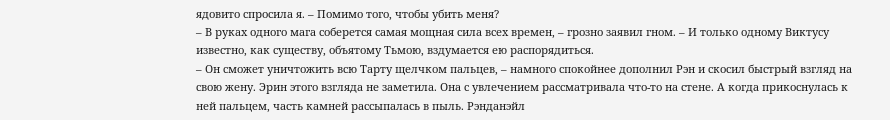ядовито спросила я. – Помимо того, чтобы убить меня?
– В руках одного мага соберется самая мощная сила всех времен, – грозно заявил гном. – И только одному Виктусу известно, как существу, объятому Тьмою, вздумается ею распорядиться.
– Он сможет уничтожить всю Тарту щелчком пальцев, – намного спокойнее дополнил Рэн и скосил быстрый взгляд на свою жену. Эрин этого взгляда не заметила. Она с увлечением рассматривала что-то на стене. А когда прикоснулась к ней пальцем, часть камней рассыпалась в пыль. Рэнданэйл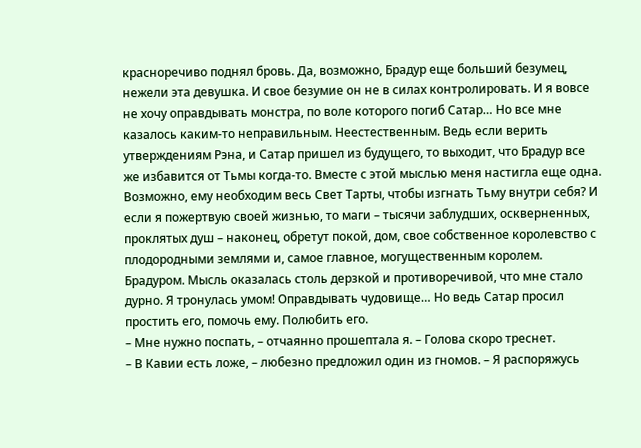красноречиво поднял бровь. Да, возможно, Брадур еще больший безумец, нежели эта девушка. И свое безумие он не в силах контролировать. И я вовсе не хочу оправдывать монстра, по воле которого погиб Сатар… Но все мне казалось каким-то неправильным. Неестественным. Ведь если верить утверждениям Рэна, и Сатар пришел из будущего, то выходит, что Брадур все же избавится от Тьмы когда-то. Вместе с этой мыслью меня настигла еще одна. Возможно, ему необходим весь Свет Тарты, чтобы изгнать Тьму внутри себя? И если я пожертвую своей жизнью, то маги – тысячи заблудших, оскверненных, проклятых душ – наконец, обретут покой, дом, свое собственное королевство с плодородными землями и, самое главное, могущественным королем. Брадуром. Мысль оказалась столь дерзкой и противоречивой, что мне стало дурно. Я тронулась умом! Оправдывать чудовище… Но ведь Сатар просил простить его, помочь ему. Полюбить его.
– Мне нужно поспать, – отчаянно прошептала я. – Голова скоро треснет.
– В Кавии есть ложе, – любезно предложил один из гномов. – Я распоряжусь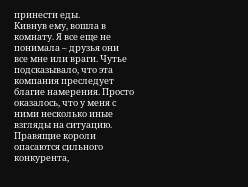принести еды.
Кивнув ему, вошла в комнату. Я все еще не понимала – друзья они все мне или враги. Чутье подсказывало, что эта компания преследует благие намерения. Просто оказалось, что у меня с ними несколько иные взгляды на ситуацию. Правящие короли опасаются сильного конкурента,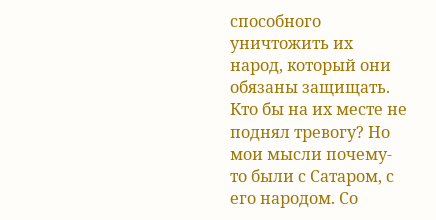способного уничтожить их народ, который они обязаны защищать. Кто бы на их месте не поднял тревогу? Но мои мысли почему-то были с Сатаром, с его народом. Со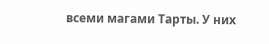всеми магами Тарты. У них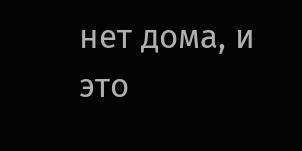нет дома, и это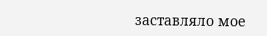заставляло мое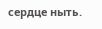сердце ныть.